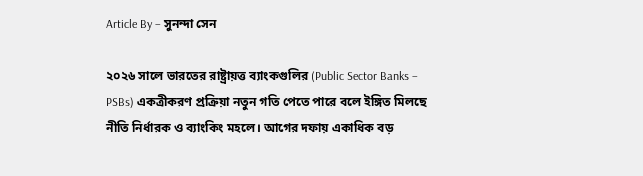Article By – সুনন্দা সেন

২০২৬ সালে ভারতের রাষ্ট্রায়ত্ত ব্যাংকগুলির (Public Sector Banks – PSBs) একত্রীকরণ প্রক্রিয়া নতুন গতি পেতে পারে বলে ইঙ্গিত মিলছে নীতি নির্ধারক ও ব্যাংকিং মহলে। আগের দফায় একাধিক বড়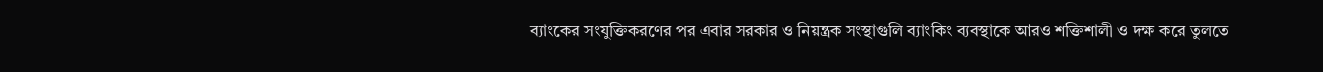ব্যাংকের সংযুক্তিকরণের পর এবার সরকার ও নিয়ন্ত্রক সংস্থাগুলি ব্যাংকিং ব্যবস্থাকে আরও শক্তিশালী ও দক্ষ করে তুলতে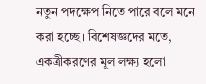নতুন পদক্ষেপ নিতে পারে বলে মনে করা হচ্ছে। বিশেষজ্ঞদের মতে, একত্রীকরণের মূল লক্ষ্য হলো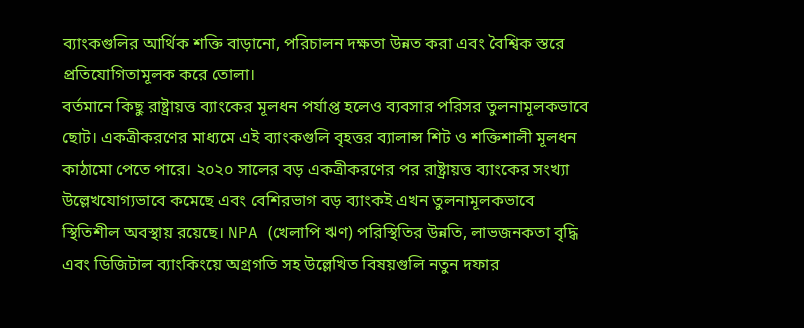ব্যাংকগুলির আর্থিক শক্তি বাড়ানো, পরিচালন দক্ষতা উন্নত করা এবং বৈশ্বিক স্তরে প্রতিযোগিতামূলক করে তোলা।
বর্তমানে কিছু রাষ্ট্রায়ত্ত ব্যাংকের মূলধন পর্যাপ্ত হলেও ব্যবসার পরিসর তুলনামূলকভাবে ছোট। একত্রীকরণের মাধ্যমে এই ব্যাংকগুলি বৃহত্তর ব্যালান্স শিট ও শক্তিশালী মূলধন কাঠামো পেতে পারে। ২০২০ সালের বড় একত্রীকরণের পর রাষ্ট্রায়ত্ত ব্যাংকের সংখ্যা উল্লেখযোগ্যভাবে কমেছে এবং বেশিরভাগ বড় ব্যাংকই এখন তুলনামূলকভাবে স্থিতিশীল অবস্থায় রয়েছে। NPA (খেলাপি ঋণ) পরিস্থিতির উন্নতি, লাভজনকতা বৃদ্ধি এবং ডিজিটাল ব্যাংকিংয়ে অগ্রগতি সহ উল্লেখিত বিষয়গুলি নতুন দফার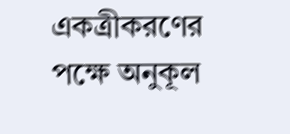একত্রীকরণের পক্ষে অনুকূল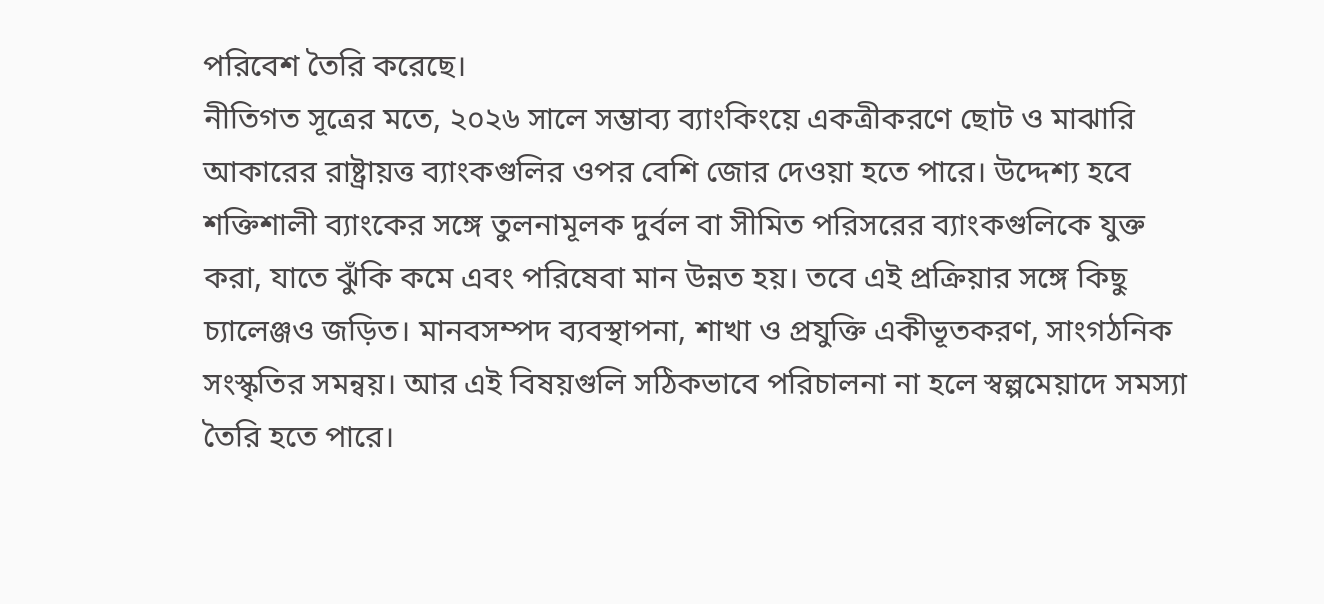পরিবেশ তৈরি করেছে।
নীতিগত সূত্রের মতে, ২০২৬ সালে সম্ভাব্য ব্যাংকিংয়ে একত্রীকরণে ছোট ও মাঝারি আকারের রাষ্ট্রায়ত্ত ব্যাংকগুলির ওপর বেশি জোর দেওয়া হতে পারে। উদ্দেশ্য হবে শক্তিশালী ব্যাংকের সঙ্গে তুলনামূলক দুর্বল বা সীমিত পরিসরের ব্যাংকগুলিকে যুক্ত করা, যাতে ঝুঁকি কমে এবং পরিষেবা মান উন্নত হয়। তবে এই প্রক্রিয়ার সঙ্গে কিছু চ্যালেঞ্জও জড়িত। মানবসম্পদ ব্যবস্থাপনা, শাখা ও প্রযুক্তি একীভূতকরণ, সাংগঠনিক সংস্কৃতির সমন্বয়। আর এই বিষয়গুলি সঠিকভাবে পরিচালনা না হলে স্বল্পমেয়াদে সমস্যা তৈরি হতে পারে।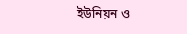ইউনিয়ন ও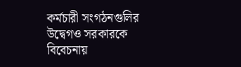কর্মচারী সংগঠনগুলির উদ্বেগও সরকারকে বিবেচনায়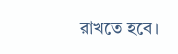রাখতে হবে।